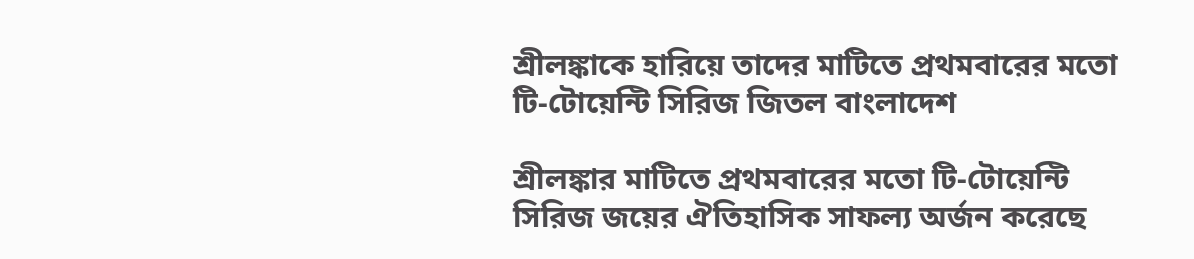শ্রীলঙ্কাকে হারিয়ে তাদের মাটিতে প্রথমবারের মতো টি-টোয়েন্টি সিরিজ জিতল বাংলাদেশ

শ্রীলঙ্কার মাটিতে প্রথমবারের মতো টি-টোয়েন্টি সিরিজ জয়ের ঐতিহাসিক সাফল্য অর্জন করেছে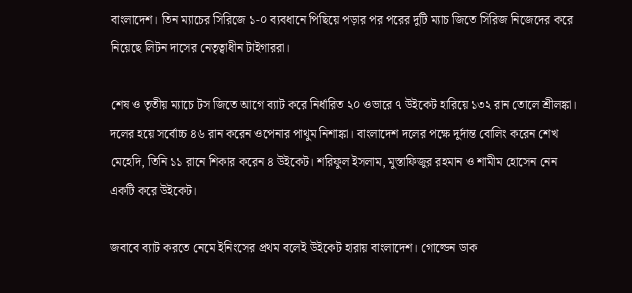বাংলাদেশ। তিন ম্যাচের সিরিজে ১-০ ব্যবধানে পিছিয়ে পড়ার পর পরের দুটি ম্যাচ জিতে সিরিজ নিজেদের করে নিয়েছে লিটন দাসের নেতৃত্বাধীন টাইগাররা।

শেষ ও তৃতীয় ম্যাচে টস জিতে আগে ব্যাট করে নির্ধারিত ২০ ওভারে ৭ উইকেট হারিয়ে ১৩২ রান তোলে শ্রীলঙ্কা। দলের হয়ে সর্বোচ্চ ৪৬ রান করেন ওপেনার পাথুম নিশাঙ্কা। বাংলাদেশ দলের পক্ষে দুর্দান্ত বোলিং করেন শেখ মেহেদি, তিনি ১১ রানে শিকার করেন ৪ উইকেট। শরিফুল ইসলাম, মুস্তাফিজুর রহমান ও শামীম হোসেন নেন একটি করে উইকেট।

জবাবে ব্যাট করতে নেমে ইনিংসের প্রথম বলেই উইকেট হারায় বাংলাদেশ। গোল্ডেন ডাক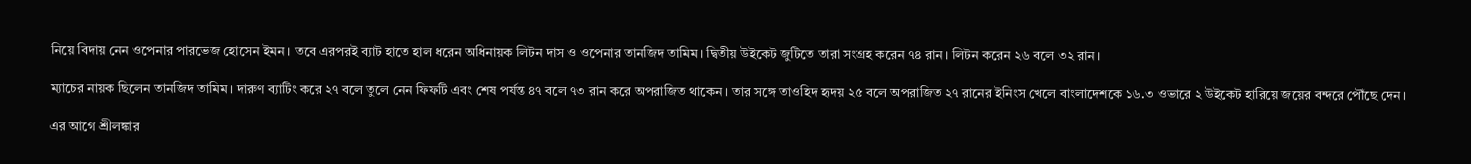নিয়ে বিদায় নেন ওপেনার পারভেজ হোসেন ইমন। তবে এরপরই ব্যাট হাতে হাল ধরেন অধিনায়ক লিটন দাস ও ওপেনার তানজিদ তামিম। দ্বিতীয় উইকেট জুটিতে তারা সংগ্রহ করেন ৭৪ রান। লিটন করেন ২৬ বলে ৩২ রান।

ম্যাচের নায়ক ছিলেন তানজিদ তামিম। দারুণ ব্যাটিং করে ২৭ বলে তুলে নেন ফিফটি এবং শেষ পর্যন্ত ৪৭ বলে ৭৩ রান করে অপরাজিত থাকেন। তার সঙ্গে তাওহিদ হৃদয় ২৫ বলে অপরাজিত ২৭ রানের ইনিংস খেলে বাংলাদেশকে ১৬.৩ ওভারে ২ উইকেট হারিয়ে জয়ের বন্দরে পৌঁছে দেন।

এর আগে শ্রীলঙ্কার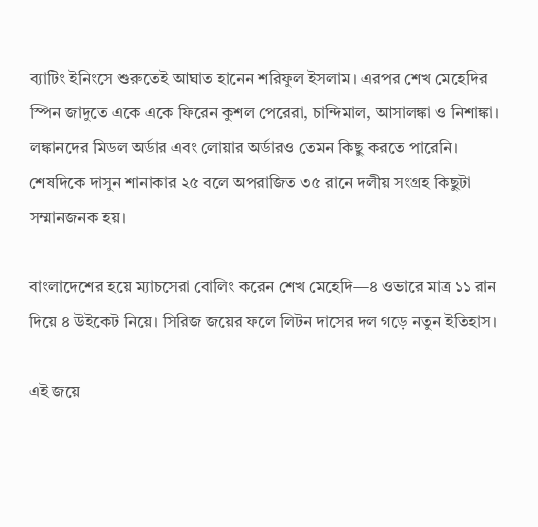ব্যাটিং ইনিংসে শুরুতেই আঘাত হানেন শরিফুল ইসলাম। এরপর শেখ মেহেদির স্পিন জাদুতে একে একে ফিরেন কুশল পেরেরা, চান্দিমাল, আসালঙ্কা ও নিশাঙ্কা। লঙ্কানদের মিডল অর্ডার এবং লোয়ার অর্ডারও তেমন কিছু করতে পারেনি। শেষদিকে দাসুন শানাকার ২৫ বলে অপরাজিত ৩৫ রানে দলীয় সংগ্রহ কিছুটা সম্মানজনক হয়।

বাংলাদেশের হয়ে ম্যাচসেরা বোলিং করেন শেখ মেহেদি—৪ ওভারে মাত্র ১১ রান দিয়ে ৪ উইকেট নিয়ে। সিরিজ জয়ের ফলে লিটন দাসের দল গড়ে নতুন ইতিহাস।

এই জয়ে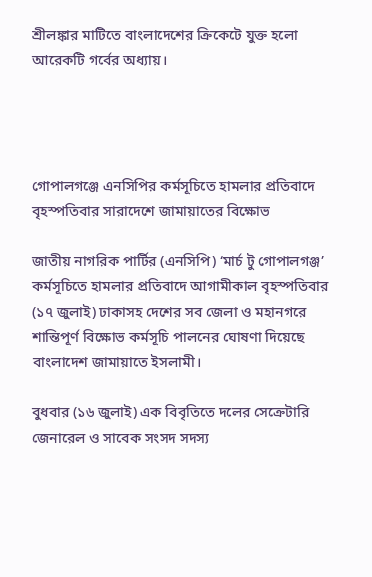শ্রীলঙ্কার মাটিতে বাংলাদেশের ক্রিকেটে যুক্ত হলো আরেকটি গর্বের অধ্যায়।




গোপালগঞ্জে এনসিপির কর্মসূচিতে হামলার প্রতিবাদে বৃহস্পতিবার সারাদেশে জামায়াতের বিক্ষোভ

জাতীয় নাগরিক পার্টির (এনসিপি) ‘মার্চ টু গোপালগঞ্জ’ কর্মসূচিতে হামলার প্রতিবাদে আগামীকাল বৃহস্পতিবার (১৭ জুলাই) ঢাকাসহ দেশের সব জেলা ও মহানগরে শান্তিপূর্ণ বিক্ষোভ কর্মসূচি পালনের ঘোষণা দিয়েছে বাংলাদেশ জামায়াতে ইসলামী।

বুধবার (১৬ জুলাই) এক বিবৃতিতে দলের সেক্রেটারি জেনারেল ও সাবেক সংসদ সদস্য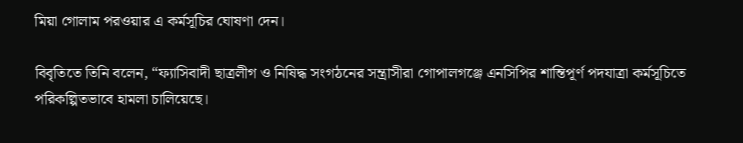মিয়া গোলাম পরওয়ার এ কর্মসূচির ঘোষণা দেন।

বিবৃতিতে তিনি বলেন, “ফ্যাসিবাদী ছাত্রলীগ ও নিষিদ্ধ সংগঠনের সন্ত্রাসীরা গোপালগঞ্জে এনসিপির শান্তিপূর্ণ পদযাত্রা কর্মসূচিতে পরিকল্পিতভাবে হামলা চালিয়েছে।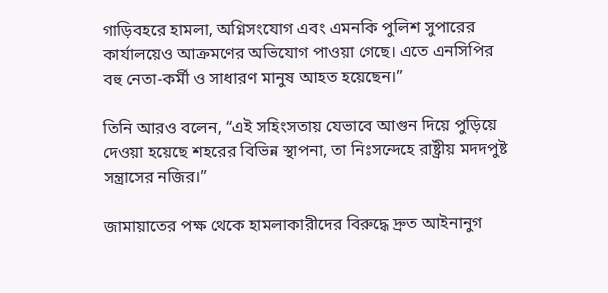গাড়িবহরে হামলা, অগ্নিসংযোগ এবং এমনকি পুলিশ সুপারের কার্যালয়েও আক্রমণের অভিযোগ পাওয়া গেছে। এতে এনসিপির বহু নেতা-কর্মী ও সাধারণ মানুষ আহত হয়েছেন।”

তিনি আরও বলেন, “এই সহিংসতায় যেভাবে আগুন দিয়ে পুড়িয়ে দেওয়া হয়েছে শহরের বিভিন্ন স্থাপনা, তা নিঃসন্দেহে রাষ্ট্রীয় মদদপুষ্ট সন্ত্রাসের নজির।”

জামায়াতের পক্ষ থেকে হামলাকারীদের বিরুদ্ধে দ্রুত আইনানুগ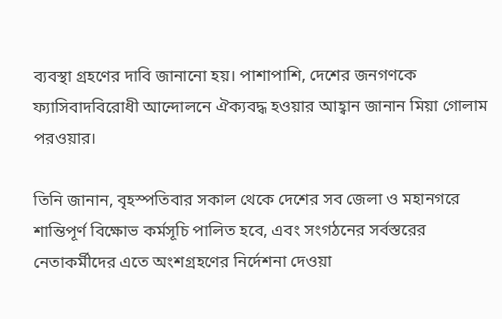ব্যবস্থা গ্রহণের দাবি জানানো হয়। পাশাপাশি, দেশের জনগণকে ফ্যাসিবাদবিরোধী আন্দোলনে ঐক্যবদ্ধ হওয়ার আহ্বান জানান মিয়া গোলাম পরওয়ার।

তিনি জানান, বৃহস্পতিবার সকাল থেকে দেশের সব জেলা ও মহানগরে শান্তিপূর্ণ বিক্ষোভ কর্মসূচি পালিত হবে, এবং সংগঠনের সর্বস্তরের নেতাকর্মীদের এতে অংশগ্রহণের নির্দেশনা দেওয়া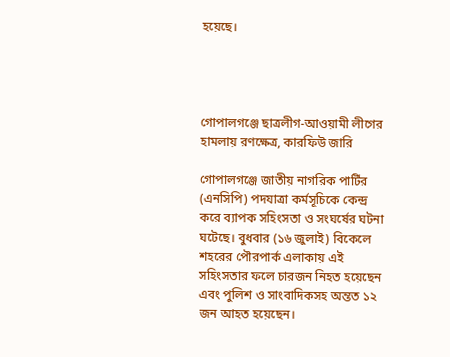হয়েছে।




গোপালগঞ্জে ছাত্রলীগ-আওয়ামী লীগের হামলায় রণক্ষেত্র, কারফিউ জারি

গোপালগঞ্জে জাতীয় নাগরিক পার্টির (এনসিপি) পদযাত্রা কর্মসূচিকে কেন্দ্র করে ব্যাপক সহিংসতা ও সংঘর্ষের ঘটনা ঘটেছে। বুধবার (১৬ জুলাই) বিকেলে শহরের পৌরপার্ক এলাকায় এই সহিংসতার ফলে চারজন নিহত হয়েছেন এবং পুলিশ ও সাংবাদিকসহ অন্তত ১২ জন আহত হয়েছেন।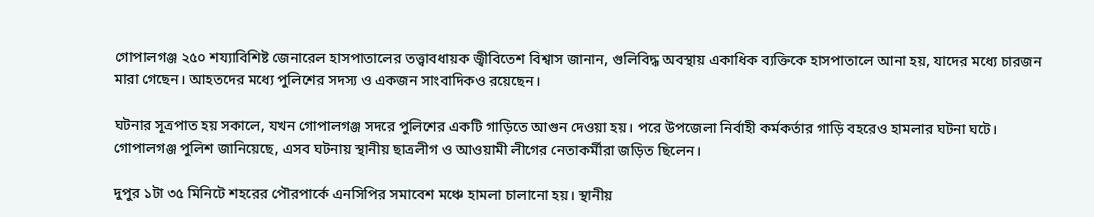গোপালগঞ্জ ২৫০ শয্যাবিশিষ্ট জেনারেল হাসপাতালের তত্ত্বাবধায়ক জ্বীবিতেশ বিশ্বাস জানান, গুলিবিদ্ধ অবস্থায় একাধিক ব্যক্তিকে হাসপাতালে আনা হয়, যাদের মধ্যে চারজন মারা গেছেন। আহতদের মধ্যে পুলিশের সদস্য ও একজন সাংবাদিকও রয়েছেন।

ঘটনার সূত্রপাত হয় সকালে, যখন গোপালগঞ্জ সদরে পুলিশের একটি গাড়িতে আগুন দেওয়া হয়। পরে উপজেলা নির্বাহী কর্মকর্তার গাড়ি বহরেও হামলার ঘটনা ঘটে। গোপালগঞ্জ পুলিশ জানিয়েছে, এসব ঘটনায় স্থানীয় ছাত্রলীগ ও আওয়ামী লীগের নেতাকর্মীরা জড়িত ছিলেন।

দুপুর ১টা ৩৫ মিনিটে শহরের পৌরপার্কে এনসিপির সমাবেশ মঞ্চে হামলা চালানো হয়। স্থানীয়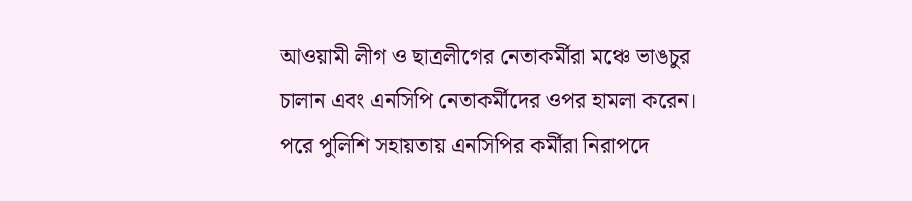আওয়ামী লীগ ও ছাত্রলীগের নেতাকর্মীরা মঞ্চে ভাঙচুর চালান এবং এনসিপি নেতাকর্মীদের ওপর হামলা করেন। পরে পুলিশি সহায়তায় এনসিপির কর্মীরা নিরাপদে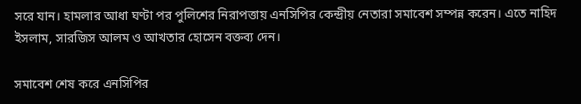সরে যান। হামলার আধা ঘণ্টা পর পুলিশের নিরাপত্তায় এনসিপির কেন্দ্রীয় নেতারা সমাবেশ সম্পন্ন করেন। এতে নাহিদ ইসলাম, সারজিস আলম ও আখতার হোসেন বক্তব্য দেন।

সমাবেশ শেষ করে এনসিপির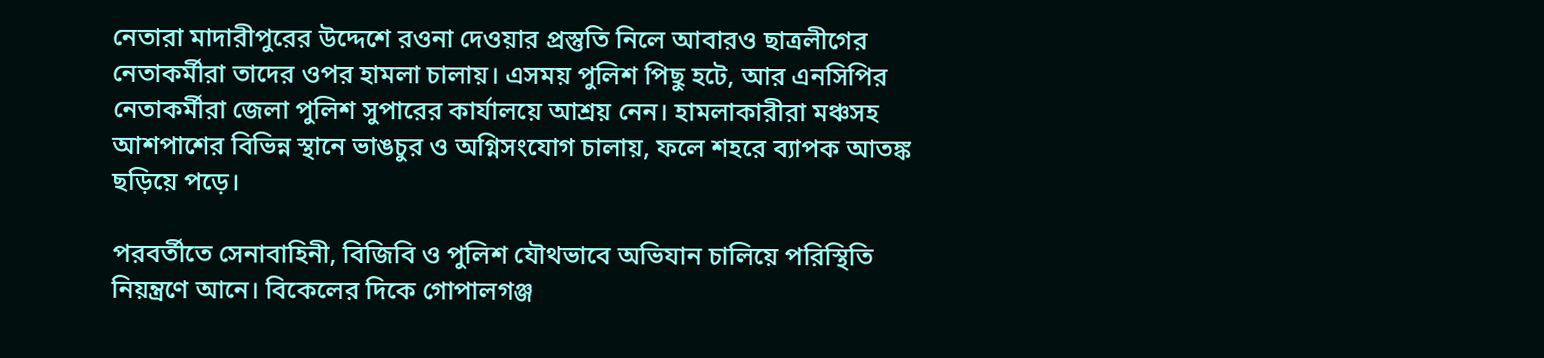নেতারা মাদারীপুরের উদ্দেশে রওনা দেওয়ার প্রস্তুতি নিলে আবারও ছাত্রলীগের নেতাকর্মীরা তাদের ওপর হামলা চালায়। এসময় পুলিশ পিছু হটে, আর এনসিপির নেতাকর্মীরা জেলা পুলিশ সুপারের কার্যালয়ে আশ্রয় নেন। হামলাকারীরা মঞ্চসহ আশপাশের বিভিন্ন স্থানে ভাঙচুর ও অগ্নিসংযোগ চালায়, ফলে শহরে ব্যাপক আতঙ্ক ছড়িয়ে পড়ে।

পরবর্তীতে সেনাবাহিনী, বিজিবি ও পুলিশ যৌথভাবে অভিযান চালিয়ে পরিস্থিতি নিয়ন্ত্রণে আনে। বিকেলের দিকে গোপালগঞ্জ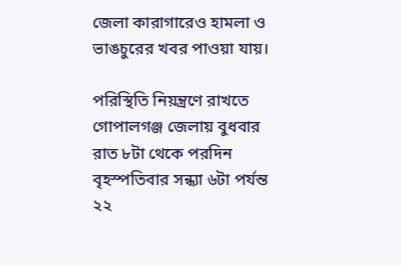জেলা কারাগারেও হামলা ও ভাঙচুরের খবর পাওয়া যায়।

পরিস্থিতি নিয়ন্ত্রণে রাখতে গোপালগঞ্জ জেলায় বুধবার রাত ৮টা থেকে পরদিন বৃহস্পতিবার সন্ধ্যা ৬টা পর্যন্ত ২২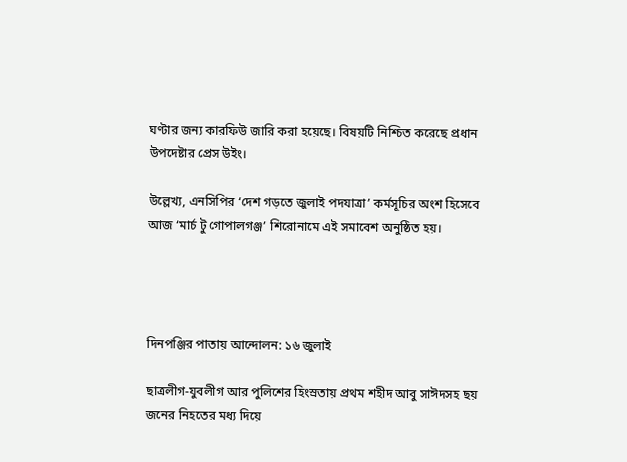ঘণ্টার জন্য কারফিউ জারি করা হয়েছে। বিষয়টি নিশ্চিত করেছে প্রধান উপদেষ্টার প্রেস উইং।

উল্লেখ্য, এনসিপির ‘দেশ গড়তে জুলাই পদযাত্রা’ কর্মসূচির অংশ হিসেবে আজ ‘মার্চ টু গোপালগঞ্জ’ শিরোনামে এই সমাবেশ অনুষ্ঠিত হয়।




দিনপঞ্জির পাতায় আন্দোলন: ১৬ জুলাই

ছাত্রলীগ-যুবলীগ আর পুলিশের হিংস্রতায় প্রথম শহীদ আবু সাঈদসহ ছয় জনের নিহতের মধ্য দিয়ে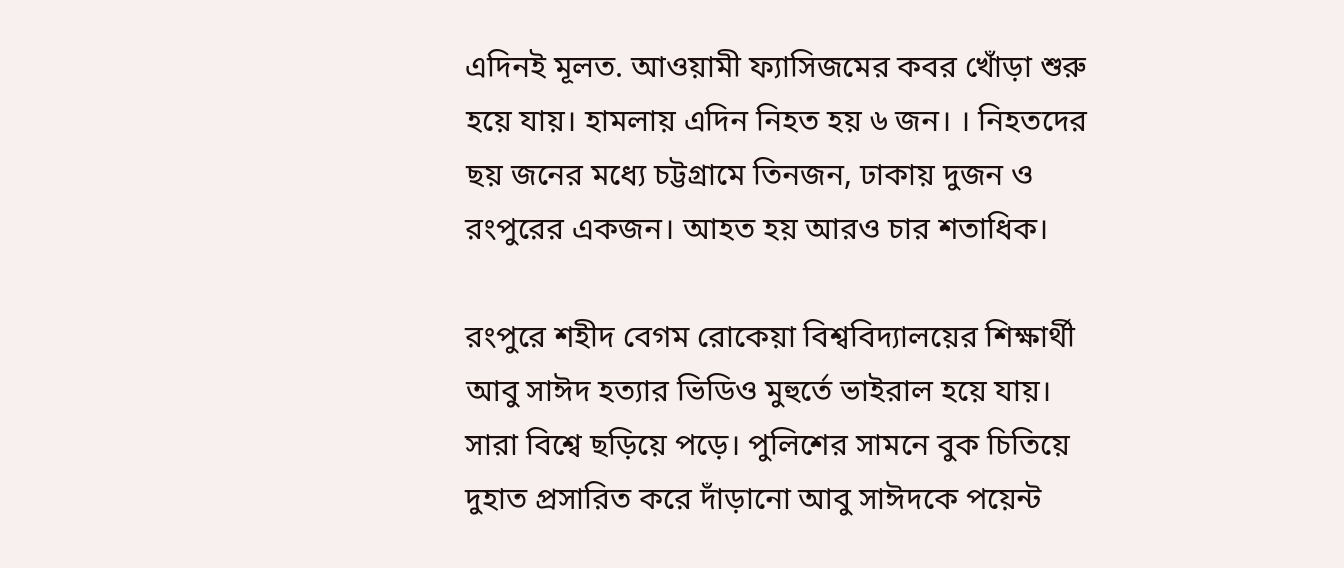এদিনই মূলত. আওয়ামী ফ্যাসিজমের কবর খোঁড়া শুরু হয়ে যায়। হামলায় এদিন নিহত হয় ৬ জন। । নিহতদের ছয় জনের মধ্যে চট্টগ্রামে তিনজন, ঢাকায় দুজন ও রংপুরের একজন। আহত হয় আরও চার শতাধিক।

রংপুরে শহীদ বেগম রোকেয়া বিশ্ববিদ্যালয়ের শিক্ষার্থী আবু সাঈদ হত্যার ভিডিও মুহুর্তে ভাইরাল হয়ে যায়। সারা বিশ্বে ছড়িয়ে পড়ে। পুলিশের সামনে বুক চিতিয়ে দুহাত প্রসারিত করে দাঁড়ানো আবু সাঈদকে পয়েন্ট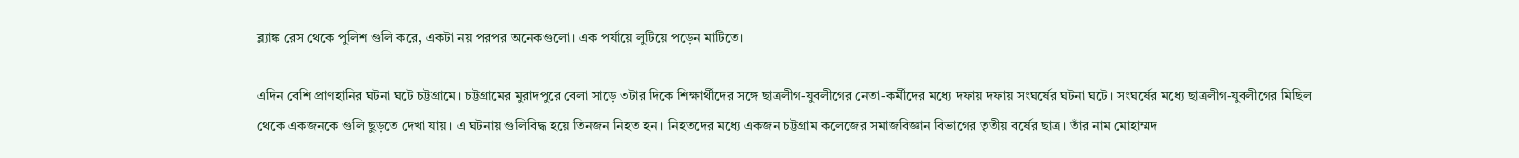ব্ল্যাঙ্ক রেস থেকে পুলিশ গুলি করে, একটা নয় পরপর অনেকগুলো। এক পর্যায়ে লুটিয়ে পড়েন মাটিতে।

এদিন বেশি প্রাণহানির ঘটনা ঘটে চট্টগ্রামে। চট্টগ্রামের মুরাদপুরে বেলা সাড়ে ৩টার দিকে শিক্ষার্থীদের সঙ্গে ছাত্রলীগ-যুবলীগের নেতা-কর্মীদের মধ্যে দফায় দফায় সংঘর্ষের ঘটনা ঘটে। সংঘর্ষের মধ্যে ছাত্রলীগ-যুবলীগের মিছিল থেকে একজনকে গুলি ছুড়তে দেখা যায়। এ ঘটনায় গুলিবিদ্ধ হয়ে তিনজন নিহত হন। নিহতদের মধ্যে একজন চট্টগ্রাম কলেজের সমাজবিজ্ঞান বিভাগের তৃতীয় বর্ষের ছাত্র। তাঁর নাম মোহাম্মদ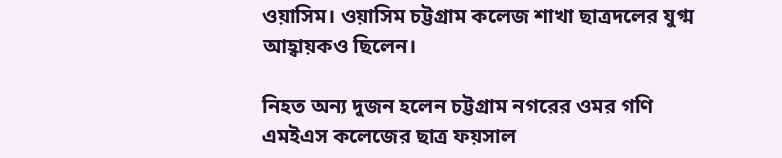ওয়াসিম। ওয়াসিম চট্টগ্রাম কলেজ শাখা ছাত্রদলের যুগ্ম আহ্বায়কও ছিলেন।

নিহত অন্য দুজন হলেন চট্টগ্রাম নগরের ওমর গণি এমইএস কলেজের ছাত্র ফয়সাল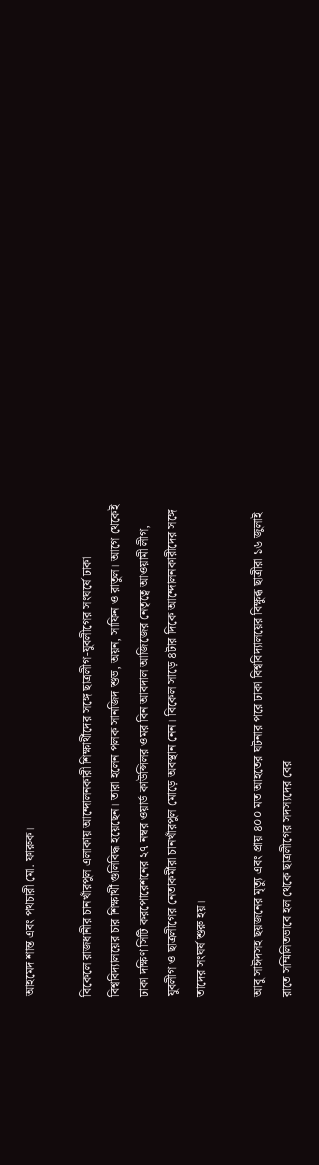আহমেদ শান্ত এবং পথচারী মো. ফারুক।

বিকেলে রাজধানীর চানখাঁরপুল এলাকায় আন্দোলনকারী শিক্ষার্থীদের সঙ্গে ছাত্রলীগ-যুবলীগের সংঘর্ষে ঢাকা বিশ্ববিদ্যালয়ের চার শিক্ষার্থী গুলিবিদ্ধ হয়েছেন। তারা হলেন পলক সানজিদ শুভ, অয়ন, সাফিন ও রাতুল। আগে থেকেই ঢাকা দক্ষিণ সিটি করপোরেশনের ২৭ নম্বর ওয়ার্ড কাউন্সিলর ওমর বিন আবদাল আজিজের নেতৃত্বে আওয়ামী লীগ, যুবলীগ ও ছাত্রলীগের নেতাকর্মীরা চানখাঁরপুল মোড়ে অবস্থান নেন। বিকেল সাড়ে ৪টার দিকে আন্দোলনকারীদের সঙ্গে তাদের সংঘর্ষ শুরু হয়।

আবু সাঈদসহ ছয়জনের মৃত্যু এবং প্রায় ৪০০ মত আহতের ঘটনার পরে ঢাকা বিশ্ববিদ্যালয়ের বিক্ষুব্ধ ছাত্রীরা ১৬ জুলাই রাতে সম্মিলিতভাবে হল থেকে ছাত্রলীগের সদস্যদের বের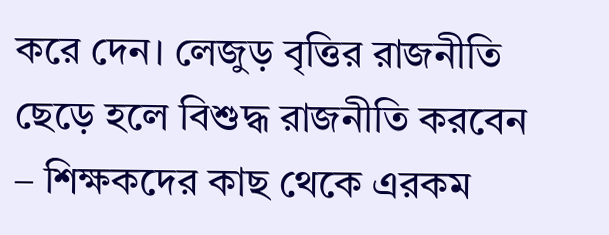করে দেন। লেজুড় বৃত্তির রাজনীতি ছেড়ে হলে বিশুদ্ধ রাজনীতি করবেন – শিক্ষকদের কাছ থেকে এরকম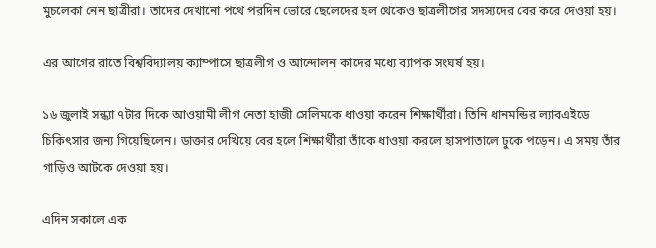মুচলেকা নেন ছাত্রীরা। তাদের দেখানো পথে পরদিন ভোরে ছেলেদের হল থেকেও ছাত্রলীগের সদস্যদের বের করে দেওয়া হয়।

এর আগের রাতে বিশ্ববিদ্যালয় ক্যাম্পাসে ছাত্রলীগ ও আন্দোলন কাদের মধ্যে ব্যাপক সংঘর্ষ হয়।

১৬ জুলাই সন্ধ্যা ৭টার দিকে আওয়ামী লীগ নেতা হাজী সেলিমকে ধাওয়া করেন শিক্ষার্থীরা। তিনি ধানমন্ডির ল্যাবএইডে চিকিৎসার জন্য গিয়েছিলেন। ডাক্তার দেখিয়ে বের হলে শিক্ষার্থীরা তাঁকে ধাওয়া করলে হাসপাতালে ঢুকে পড়েন। এ সময় তাঁর গাড়িও আটকে দেওয়া হয়।

এদিন সকালে এক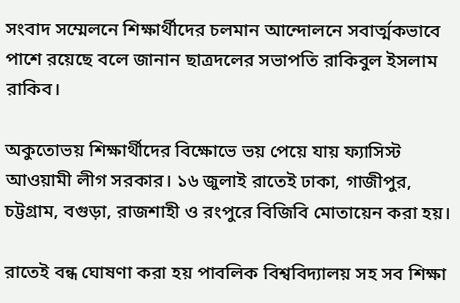সংবাদ সম্মেলনে শিক্ষার্থীদের চলমান আন্দোলনে সবার্ত্মকভাবে পাশে রয়েছে বলে জানান ছাত্রদলের সভাপতি রাকিবুল ইসলাম রাকিব।

অকুতোভয় শিক্ষার্থীদের বিক্ষোভে ভয় পেয়ে যায় ফ্যাসিস্ট আওয়ামী লীগ সরকার। ১৬ জুলাই রাতেই ঢাকা, গাজীপুর, চট্টগ্রাম, বগুড়া, রাজশাহী ও রংপুরে বিজিবি মোতায়েন করা হয়।

রাতেই বন্ধ ঘোষণা করা হয় পাবলিক বিশ্ববিদ্যালয় সহ সব শিক্ষা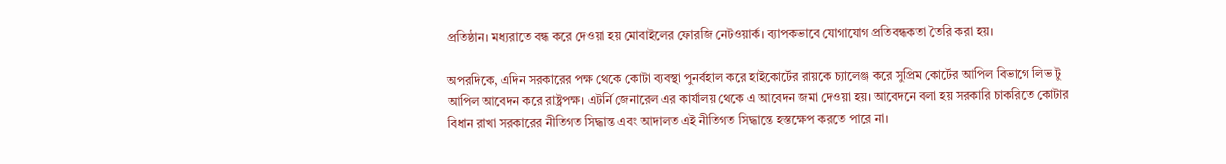প্রতিষ্ঠান। মধ্যরাতে বন্ধ করে দেওয়া হয় মোবাইলের ফোরজি নেটওয়ার্ক। ব্যাপকভাবে যোগাযোগ প্রতিবন্ধকতা তৈরি করা হয়।

অপরদিকে, এদিন সরকারের পক্ষ থেকে কোটা ব্যবস্থা পুনর্বহাল করে হাইকোর্টের রায়কে চ্যালেঞ্জ করে সুপ্রিম কোর্টের আপিল বিভাগে লিভ টু আপিল আবেদন করে রাষ্ট্রপক্ষ। এটর্নি জেনারেল এর কার্যালয় থেকে এ আবেদন জমা দেওয়া হয়। আবেদনে বলা হয় সরকারি চাকরিতে কোটার বিধান রাখা সরকারের নীতিগত সিদ্ধান্ত এবং আদালত এই নীতিগত সিদ্ধান্তে হস্তক্ষেপ করতে পারে না।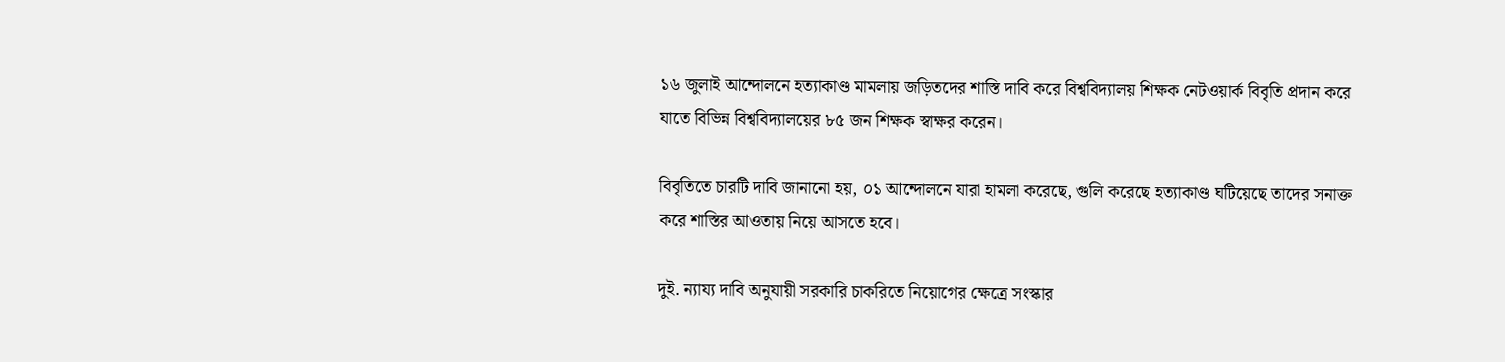১৬ জুলাই আন্দোলনে হত্যাকাণ্ড মামলায় জড়িতদের শাস্তি দাবি করে বিশ্ববিদ্যালয় শিক্ষক নেটওয়ার্ক বিবৃতি প্রদান করে যাতে বিভিন্ন বিশ্ববিদ্যালয়ের ৮৫ জন শিক্ষক স্বাক্ষর করেন।

বিবৃতিতে চারটি দাবি জানানো হয়, ০১ আন্দোলনে যারা হামলা করেছে, গুলি করেছে হত্যাকাণ্ড ঘটিয়েছে তাদের সনাক্ত করে শাস্তির আওতায় নিয়ে আসতে হবে।

দুই. ন্যায্য দাবি অনুযায়ী সরকারি চাকরিতে নিয়োগের ক্ষেত্রে সংস্কার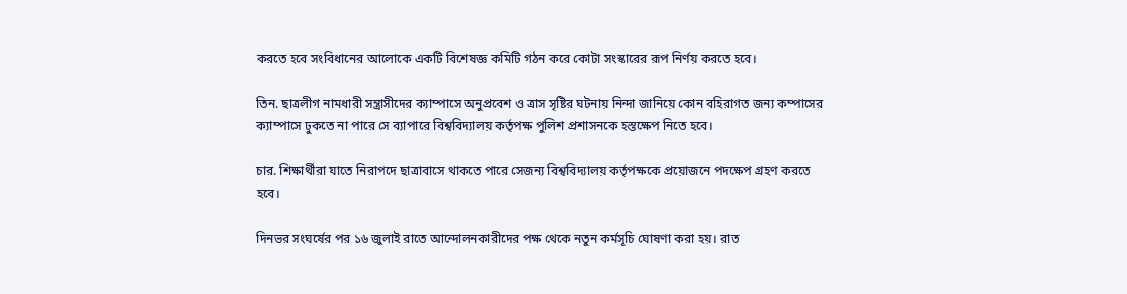করতে হবে সংবিধানের আলোকে একটি বিশেষজ্ঞ কমিটি গঠন করে কোটা সংস্কারের রূপ নির্ণয় করতে হবে।

তিন. ছাত্রলীগ নামধারী সন্ত্রাসীদের ক্যাম্পাসে অনুপ্রবেশ ও ত্রাস সৃষ্টির ঘটনায় নিন্দা জানিয়ে কোন বহিরাগত জন্য কম্পাসের ক্যাম্পাসে ঢুকতে না পারে সে ব্যাপারে বিশ্ববিদ্যালয় কর্তৃপক্ষ পুলিশ প্রশাসনকে হস্তক্ষেপ নিতে হবে।

চার. শিক্ষার্থীরা যাতে নিরাপদে ছাত্রাবাসে থাকতে পারে সেজন্য বিশ্ববিদ্যালয় কর্তৃপক্ষকে প্রয়োজনে পদক্ষেপ গ্রহণ করতে হবে।

দিনভর সংঘর্ষের পর ১৬ জুলাই রাতে আন্দোলনকারীদের পক্ষ থেকে নতুন কর্মসূচি ঘোষণা করা হয়। রাত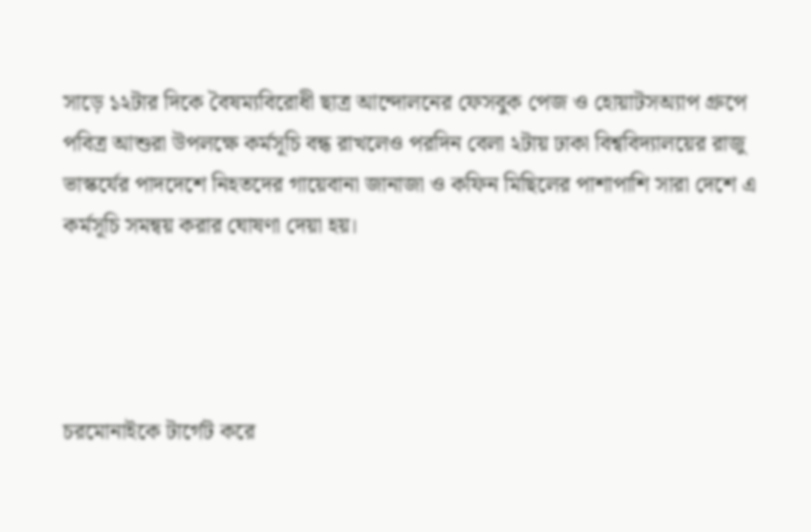সাড়ে ১২টার দিকে বৈষম্যবিরোধী ছাত্র আন্দোলনের ফেসবুক পেজ ও হোয়াটসঅ্যাপ গ্রুপে পবিত্র আশুরা উপলক্ষে কর্মসূচি বন্ধ রাখলেও পরদিন বেলা ২টায় ঢাকা বিশ্ববিদ্যালয়ের রাজু ভাস্কর্যের পাদদেশে নিহতদের গায়েবানা জানাজা ও কফিন মিছিলের পাশাপাশি সারা দেশে এ কর্মসূচি সমন্বয় করার ঘোষণা দেয়া হয়।




চরমোনাইকে টার্গেট করে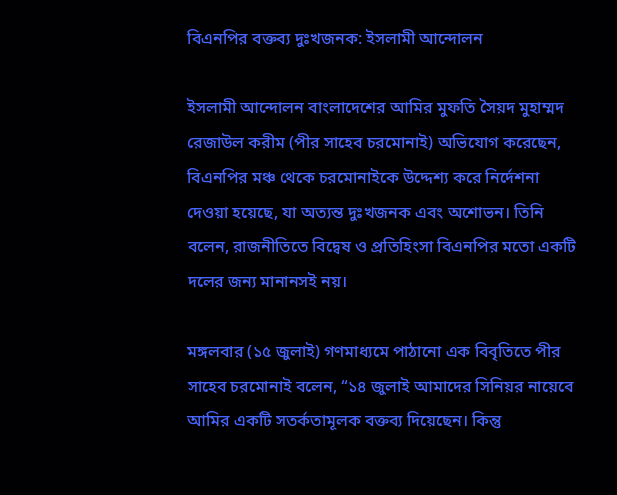বিএনপির বক্তব্য দুঃখজনক: ইসলামী আন্দোলন

ইসলামী আন্দোলন বাংলাদেশের আমির মুফতি সৈয়দ মুহাম্মদ রেজাউল করীম (পীর সাহেব চরমোনাই) অভিযোগ করেছেন, বিএনপির মঞ্চ থেকে চরমোনাইকে উদ্দেশ্য করে নির্দেশনা দেওয়া হয়েছে, যা অত্যন্ত দুঃখজনক এবং অশোভন। তিনি বলেন, রাজনীতিতে বিদ্বেষ ও প্রতিহিংসা বিএনপির মতো একটি দলের জন্য মানানসই নয়।

মঙ্গলবার (১৫ জুলাই) গণমাধ্যমে পাঠানো এক বিবৃতিতে পীর সাহেব চরমোনাই বলেন, “১৪ জুলাই আমাদের সিনিয়র নায়েবে আমির একটি সতর্কতামূলক বক্তব্য দিয়েছেন। কিন্তু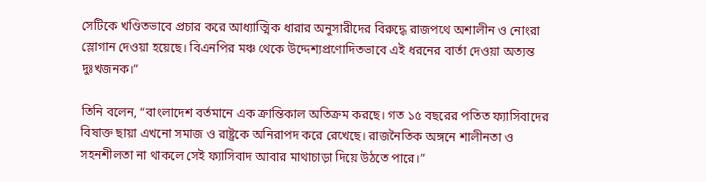সেটিকে খণ্ডিতভাবে প্রচার করে আধ্যাত্মিক ধারার অনুসারীদের বিরুদ্ধে রাজপথে অশালীন ও নোংরা স্লোগান দেওয়া হয়েছে। বিএনপির মঞ্চ থেকে উদ্দেশ্যপ্রণোদিতভাবে এই ধরনের বার্তা দেওয়া অত্যন্ত দুঃখজনক।”

তিনি বলেন, “বাংলাদেশ বর্তমানে এক ক্রান্তিকাল অতিক্রম করছে। গত ১৫ বছরের পতিত ফ্যাসিবাদের বিষাক্ত ছায়া এখনো সমাজ ও রাষ্ট্রকে অনিরাপদ করে রেখেছে। রাজনৈতিক অঙ্গনে শালীনতা ও সহনশীলতা না থাকলে সেই ফ্যাসিবাদ আবার মাথাচাড়া দিয়ে উঠতে পারে।”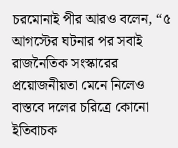চরমোনাই পীর আরও বলেন, “৫ আগস্টের ঘটনার পর সবাই রাজনৈতিক সংস্কারের প্রয়োজনীয়তা মেনে নিলেও বাস্তবে দলের চরিত্রে কোনো ইতিবাচক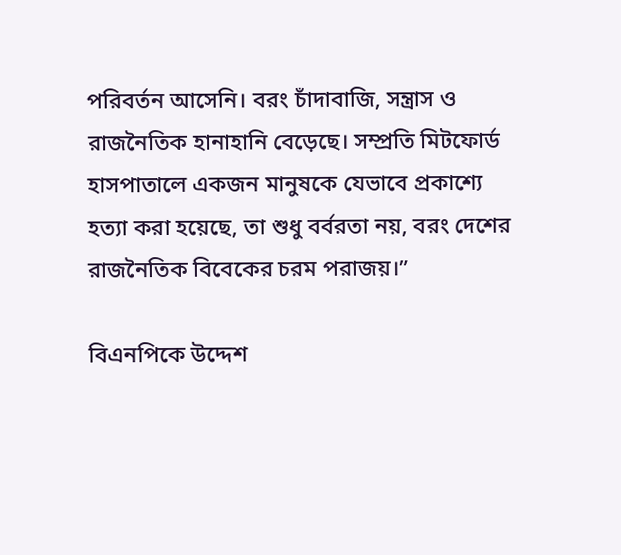পরিবর্তন আসেনি। বরং চাঁদাবাজি, সন্ত্রাস ও রাজনৈতিক হানাহানি বেড়েছে। সম্প্রতি মিটফোর্ড হাসপাতালে একজন মানুষকে যেভাবে প্রকাশ্যে হত্যা করা হয়েছে, তা শুধু বর্বরতা নয়, বরং দেশের রাজনৈতিক বিবেকের চরম পরাজয়।”

বিএনপিকে উদ্দেশ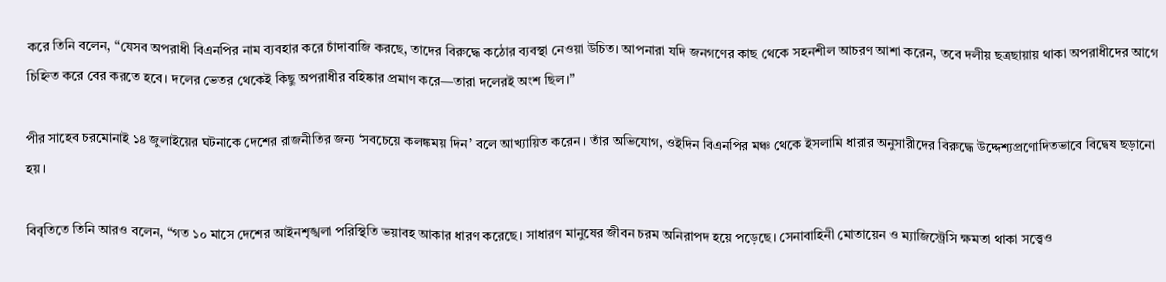করে তিনি বলেন, “যেসব অপরাধী বিএনপির নাম ব্যবহার করে চাঁদাবাজি করছে, তাদের বিরুদ্ধে কঠোর ব্যবস্থা নেওয়া উচিত। আপনারা যদি জনগণের কাছ থেকে সহনশীল আচরণ আশা করেন, তবে দলীয় ছত্রছায়ায় থাকা অপরাধীদের আগে চিহ্নিত করে বের করতে হবে। দলের ভেতর থেকেই কিছু অপরাধীর বহিষ্কার প্রমাণ করে—তারা দলেরই অংশ ছিল।”

পীর সাহেব চরমোনাই ১৪ জুলাইয়ের ঘটনাকে দেশের রাজনীতির জন্য ‘সবচেয়ে কলঙ্কময় দিন’ বলে আখ্যায়িত করেন। তাঁর অভিযোগ, ওইদিন বিএনপির মঞ্চ থেকে ইসলামি ধারার অনুসারীদের বিরুদ্ধে উদ্দেশ্যপ্রণোদিতভাবে বিদ্বেষ ছড়ানো হয়।

বিবৃতিতে তিনি আরও বলেন, “গত ১০ মাসে দেশের আইনশৃঙ্খলা পরিস্থিতি ভয়াবহ আকার ধারণ করেছে। সাধারণ মানুষের জীবন চরম অনিরাপদ হয়ে পড়েছে। সেনাবাহিনী মোতায়েন ও ম্যাজিস্ট্রেসি ক্ষমতা থাকা সত্ত্বেও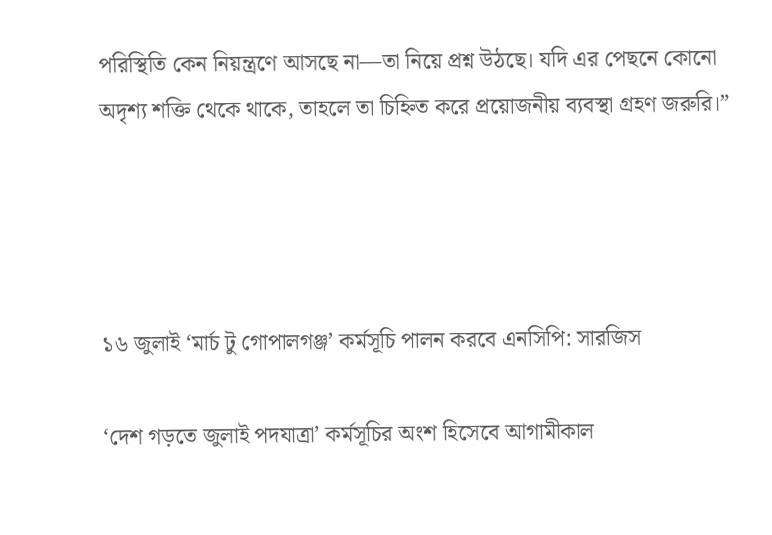পরিস্থিতি কেন নিয়ন্ত্রণে আসছে না—তা নিয়ে প্রশ্ন উঠছে। যদি এর পেছনে কোনো অদৃশ্য শক্তি থেকে থাকে, তাহলে তা চিহ্নিত করে প্রয়োজনীয় ব্যবস্থা গ্রহণ জরুরি।”




১৬ জুলাই ‘মার্চ টু গোপালগঞ্জ’ কর্মসূচি পালন করবে এনসিপি: সারজিস

‘দেশ গড়তে জুলাই পদযাত্রা’ কর্মসূচির অংশ হিসেবে আগামীকাল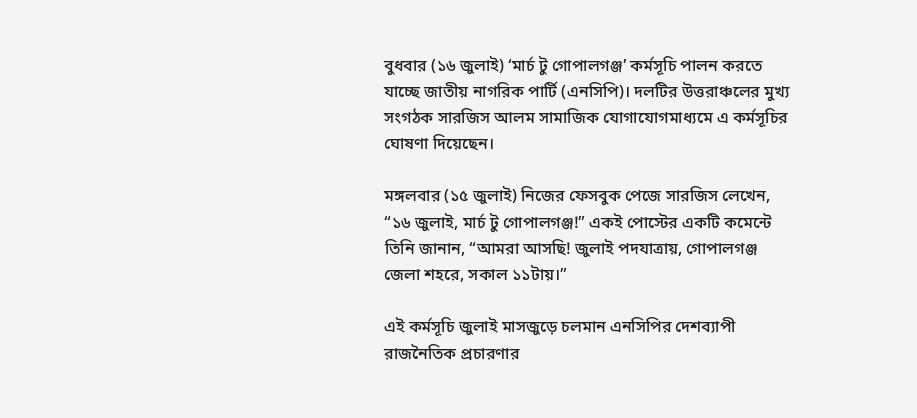বুধবার (১৬ জুলাই) ‘মার্চ টু গোপালগঞ্জ’ কর্মসূচি পালন করতে যাচ্ছে জাতীয় নাগরিক পার্টি (এনসিপি)। দলটির উত্তরাঞ্চলের মুখ্য সংগঠক সারজিস আলম সামাজিক যোগাযোগমাধ্যমে এ কর্মসূচির ঘোষণা দিয়েছেন।

মঙ্গলবার (১৫ জুলাই) নিজের ফেসবুক পেজে সারজিস লেখেন, “১৬ জুলাই, মার্চ টু গোপালগঞ্জ!” একই পোস্টের একটি কমেন্টে তিনি জানান, “আমরা আসছি! জুলাই পদযাত্রায়, গোপালগঞ্জ জেলা শহরে, সকাল ১১টায়।”

এই কর্মসূচি জুলাই মাসজুড়ে চলমান এনসিপির দেশব্যাপী রাজনৈতিক প্রচারণার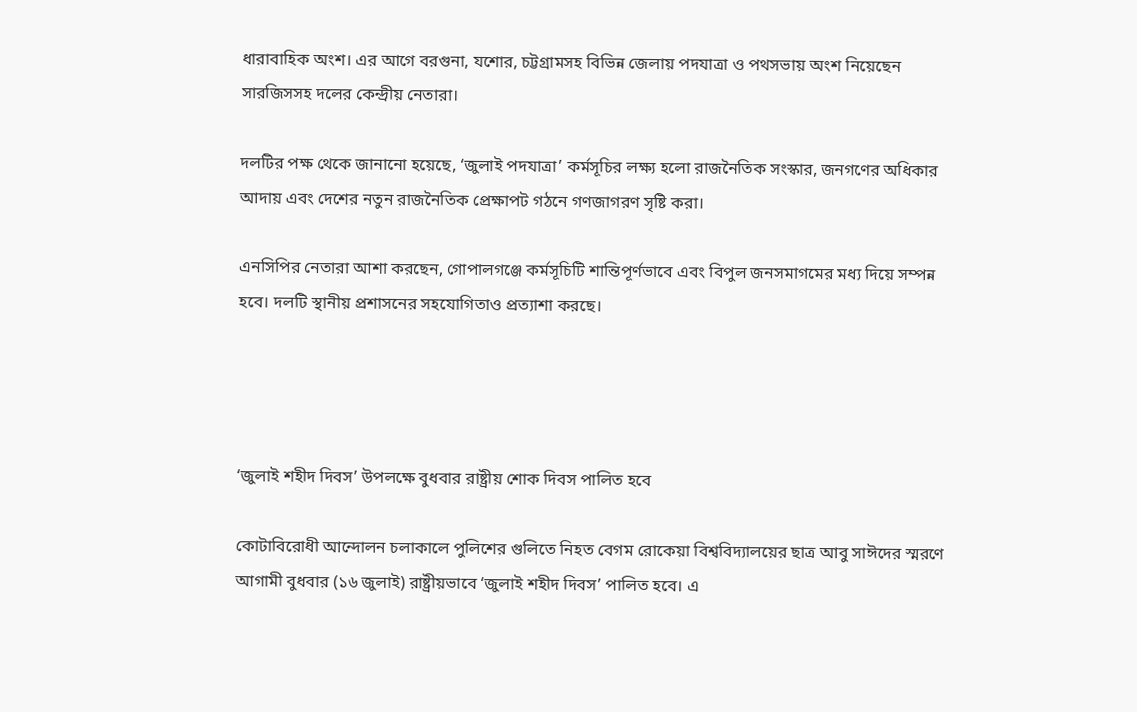ধারাবাহিক অংশ। এর আগে বরগুনা, যশোর, চট্টগ্রামসহ বিভিন্ন জেলায় পদযাত্রা ও পথসভায় অংশ নিয়েছেন সারজিসসহ দলের কেন্দ্রীয় নেতারা।

দলটির পক্ষ থেকে জানানো হয়েছে, ‘জুলাই পদযাত্রা’ কর্মসূচির লক্ষ্য হলো রাজনৈতিক সংস্কার, জনগণের অধিকার আদায় এবং দেশের নতুন রাজনৈতিক প্রেক্ষাপট গঠনে গণজাগরণ সৃষ্টি করা।

এনসিপির নেতারা আশা করছেন, গোপালগঞ্জে কর্মসূচিটি শান্তিপূর্ণভাবে এবং বিপুল জনসমাগমের মধ্য দিয়ে সম্পন্ন হবে। দলটি স্থানীয় প্রশাসনের সহযোগিতাও প্রত্যাশা করছে।




‘জুলাই শহীদ দিবস’ উপলক্ষে বুধবার রাষ্ট্রীয় শোক দিবস পালিত হবে

কোটাবিরোধী আন্দোলন চলাকালে পুলিশের গুলিতে নিহত বেগম রোকেয়া বিশ্ববিদ্যালয়ের ছাত্র আবু সাঈদের স্মরণে আগামী বুধবার (১৬ জুলাই) রাষ্ট্রীয়ভাবে ‘জুলাই শহীদ দিবস’ পালিত হবে। এ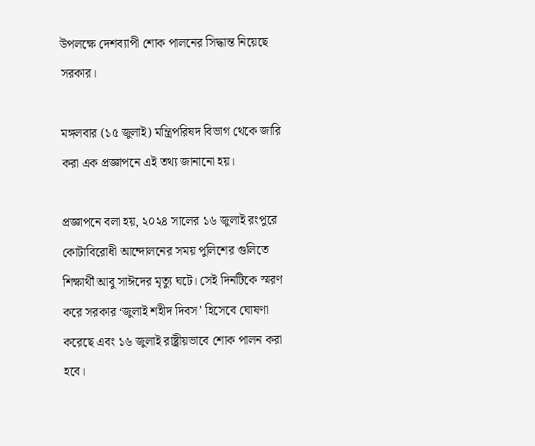উপলক্ষে দেশব্যাপী শোক পালনের সিদ্ধান্ত নিয়েছে সরকার।

মঙ্গলবার (১৫ জুলাই) মন্ত্রিপরিষদ বিভাগ থেকে জারি করা এক প্রজ্ঞাপনে এই তথ্য জানানো হয়।

প্রজ্ঞাপনে বলা হয়, ২০২৪ সালের ১৬ জুলাই রংপুরে কোটাবিরোধী আন্দোলনের সময় পুলিশের গুলিতে শিক্ষার্থী আবু সাঈদের মৃত্যু ঘটে। সেই দিনটিকে স্মরণ করে সরকার ‘জুলাই শহীদ দিবস’ হিসেবে ঘোষণা করেছে এবং ১৬ জুলাই রাষ্ট্রীয়ভাবে শোক পালন করা হবে।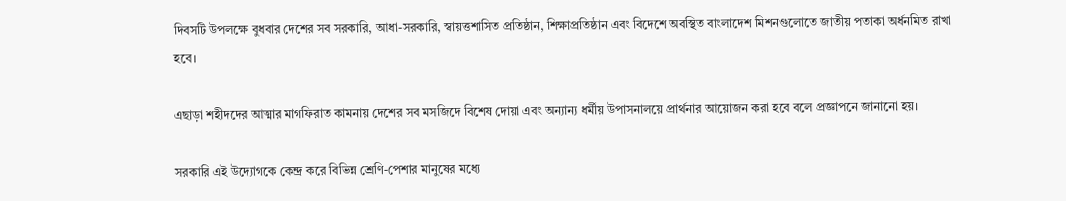দিবসটি উপলক্ষে বুধবার দেশের সব সরকারি, আধা-সরকারি, স্বায়ত্তশাসিত প্রতিষ্ঠান, শিক্ষাপ্রতিষ্ঠান এবং বিদেশে অবস্থিত বাংলাদেশ মিশনগুলোতে জাতীয় পতাকা অর্ধনমিত রাখা হবে।

এছাড়া শহীদদের আত্মার মাগফিরাত কামনায় দেশের সব মসজিদে বিশেষ দোয়া এবং অন্যান্য ধর্মীয় উপাসনালয়ে প্রার্থনার আয়োজন করা হবে বলে প্রজ্ঞাপনে জানানো হয়।

সরকারি এই উদ্যোগকে কেন্দ্র করে বিভিন্ন শ্রেণি-পেশার মানুষের মধ্যে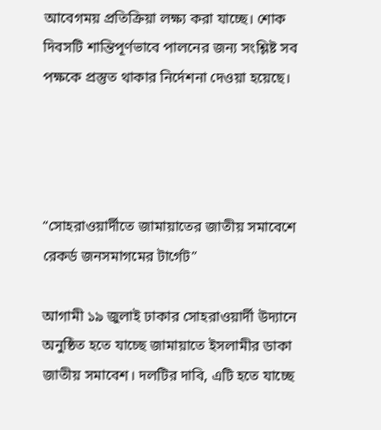আবেগময় প্রতিক্রিয়া লক্ষ্য করা যাচ্ছে। শোক দিবসটি শান্তিপূর্ণভাবে পালনের জন্য সংশ্লিষ্ট সব পক্ষকে প্রস্তুত থাকার নির্দেশনা দেওয়া হয়েছে।




“সোহরাওয়ার্দীতে জামায়াতের জাতীয় সমাবেশে রেকর্ড জনসমাগমের টার্গেট”

আগামী ১৯ জুলাই ঢাকার সোহরাওয়ার্দী উদ্যানে অনুষ্ঠিত হতে যাচ্ছে জামায়াতে ইসলামীর ডাকা জাতীয় সমাবেশ। দলটির দাবি, এটি হতে যাচ্ছে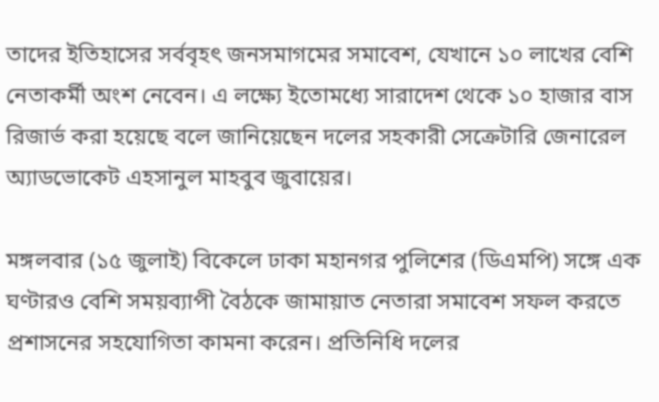তাদের ইতিহাসের সর্ববৃহৎ জনসমাগমের সমাবেশ, যেখানে ১০ লাখের বেশি নেতাকর্মী অংশ নেবেন। এ লক্ষ্যে ইতোমধ্যে সারাদেশ থেকে ১০ হাজার বাস রিজার্ভ করা হয়েছে বলে জানিয়েছেন দলের সহকারী সেক্রেটারি জেনারেল অ্যাডভোকেট এহসানুল মাহবুব জুবায়ের।

মঙ্গলবার (১৫ জুলাই) বিকেলে ঢাকা মহানগর পুলিশের (ডিএমপি) সঙ্গে এক ঘণ্টারও বেশি সময়ব্যাপী বৈঠকে জামায়াত নেতারা সমাবেশ সফল করতে প্রশাসনের সহযোগিতা কামনা করেন। প্রতিনিধি দলের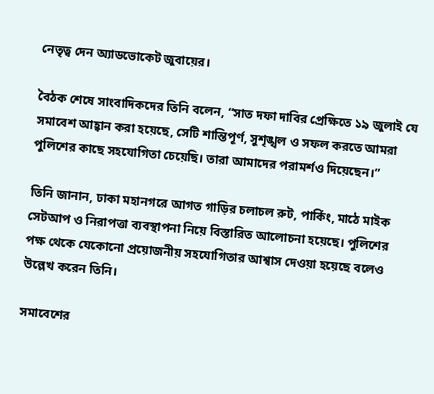নেতৃত্ব দেন অ্যাডভোকেট জুবায়ের।

বৈঠক শেষে সাংবাদিকদের তিনি বলেন, “সাত দফা দাবির প্রেক্ষিতে ১৯ জুলাই যে সমাবেশ আহ্বান করা হয়েছে, সেটি শান্তিপূর্ণ, সুশৃঙ্খল ও সফল করতে আমরা পুলিশের কাছে সহযোগিতা চেয়েছি। তারা আমাদের পরামর্শও দিয়েছেন।”

তিনি জানান, ঢাকা মহানগরে আগত গাড়ির চলাচল রুট, পার্কিং, মাঠে মাইক সেটআপ ও নিরাপত্তা ব্যবস্থাপনা নিয়ে বিস্তারিত আলোচনা হয়েছে। পুলিশের পক্ষ থেকে যেকোনো প্রয়োজনীয় সহযোগিতার আশ্বাস দেওয়া হয়েছে বলেও উল্লেখ করেন তিনি।

সমাবেশের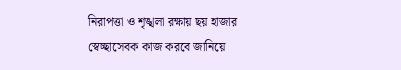নিরাপত্তা ও শৃঙ্খলা রক্ষায় ছয় হাজার স্বেচ্ছাসেবক কাজ করবে জানিয়ে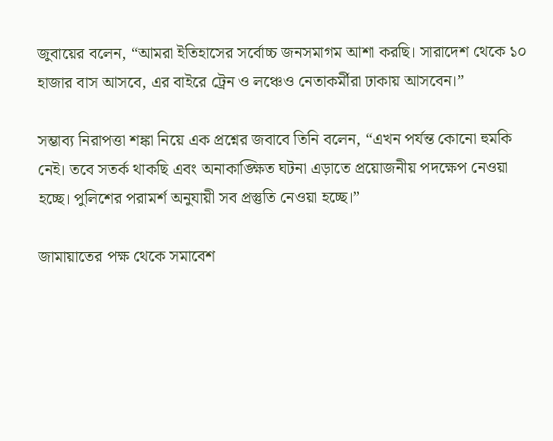জুবায়ের বলেন, “আমরা ইতিহাসের সর্বোচ্চ জনসমাগম আশা করছি। সারাদেশ থেকে ১০ হাজার বাস আসবে, এর বাইরে ট্রেন ও লঞ্চেও নেতাকর্মীরা ঢাকায় আসবেন।”

সম্ভাব্য নিরাপত্তা শঙ্কা নিয়ে এক প্রশ্নের জবাবে তিনি বলেন, “এখন পর্যন্ত কোনো হুমকি নেই। তবে সতর্ক থাকছি এবং অনাকাঙ্ক্ষিত ঘটনা এড়াতে প্রয়োজনীয় পদক্ষেপ নেওয়া হচ্ছে। পুলিশের পরামর্শ অনুযায়ী সব প্রস্তুতি নেওয়া হচ্ছে।”

জামায়াতের পক্ষ থেকে সমাবেশ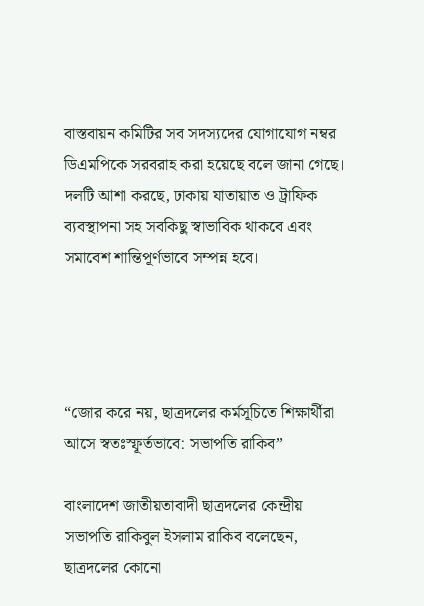বাস্তবায়ন কমিটির সব সদস্যদের যোগাযোগ নম্বর ডিএমপিকে সরবরাহ করা হয়েছে বলে জানা গেছে। দলটি আশা করছে, ঢাকায় যাতায়াত ও ট্রাফিক ব্যবস্থাপনা সহ সবকিছু স্বাভাবিক থাকবে এবং সমাবেশ শান্তিপূর্ণভাবে সম্পন্ন হবে।




“জোর করে নয়, ছাত্রদলের কর্মসূচিতে শিক্ষার্থীরা আসে স্বতঃস্ফূর্তভাবে: সভাপতি রাকিব”

বাংলাদেশ জাতীয়তাবাদী ছাত্রদলের কেন্দ্রীয় সভাপতি রাকিবুল ইসলাম রাকিব বলেছেন, ছাত্রদলের কোনো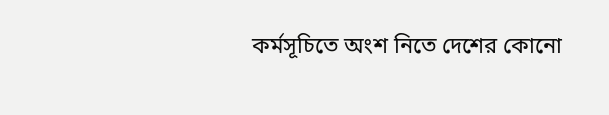কর্মসূচিতে অংশ নিতে দেশের কোনো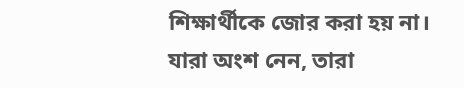শিক্ষার্থীকে জোর করা হয় না। যারা অংশ নেন, তারা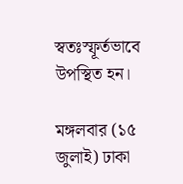স্বতঃস্ফূর্তভাবে উপস্থিত হন।

মঙ্গলবার (১৫ জুলাই) ঢাকা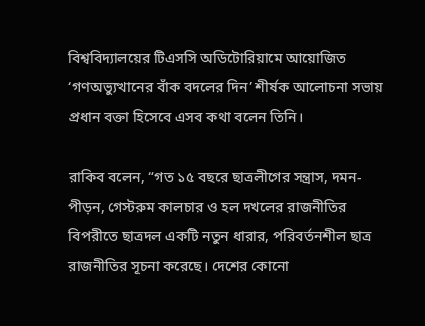বিশ্ববিদ্যালয়ের টিএসসি অডিটোরিয়ামে আয়োজিত ‘গণঅভ্যুত্থানের বাঁক বদলের দিন’ শীর্ষক আলোচনা সভায় প্রধান বক্তা হিসেবে এসব কথা বলেন তিনি।

রাকিব বলেন, “গত ১৫ বছরে ছাত্রলীগের সন্ত্রাস, দমন-পীড়ন, গেস্টরুম কালচার ও হল দখলের রাজনীতির বিপরীতে ছাত্রদল একটি নতুন ধারার, পরিবর্তনশীল ছাত্র রাজনীতির সূচনা করেছে। দেশের কোনো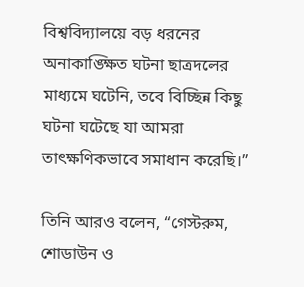বিশ্ববিদ্যালয়ে বড় ধরনের অনাকাঙ্ক্ষিত ঘটনা ছাত্রদলের মাধ্যমে ঘটেনি, তবে বিচ্ছিন্ন কিছু ঘটনা ঘটেছে যা আমরা তাৎক্ষণিকভাবে সমাধান করেছি।”

তিনি আরও বলেন, “গেস্টরুম, শোডাউন ও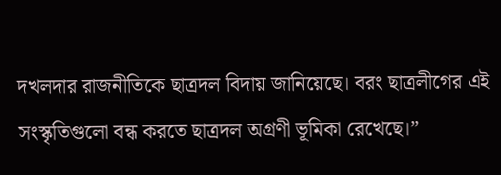দখলদার রাজনীতিকে ছাত্রদল বিদায় জানিয়েছে। বরং ছাত্রলীগের এই সংস্কৃতিগুলো বন্ধ করতে ছাত্রদল অগ্রণী ভূমিকা রেখেছে।”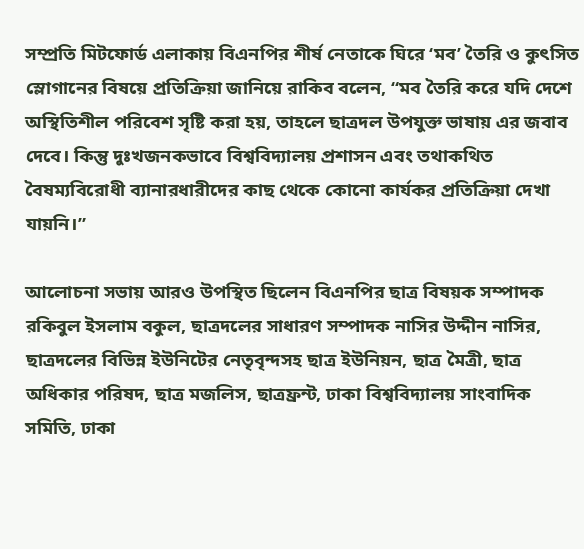সম্প্রতি মিটফোর্ড এলাকায় বিএনপির শীর্ষ নেতাকে ঘিরে ‘মব’ তৈরি ও কুৎসিত স্লোগানের বিষয়ে প্রতিক্রিয়া জানিয়ে রাকিব বলেন, “মব তৈরি করে যদি দেশে অস্থিতিশীল পরিবেশ সৃষ্টি করা হয়, তাহলে ছাত্রদল উপযুক্ত ভাষায় এর জবাব দেবে। কিন্তু দুঃখজনকভাবে বিশ্ববিদ্যালয় প্রশাসন এবং তথাকথিত বৈষম্যবিরোধী ব্যানারধারীদের কাছ থেকে কোনো কার্যকর প্রতিক্রিয়া দেখা যায়নি।”

আলোচনা সভায় আরও উপস্থিত ছিলেন বিএনপির ছাত্র বিষয়ক সম্পাদক রকিবুল ইসলাম বকুল, ছাত্রদলের সাধারণ সম্পাদক নাসির উদ্দীন নাসির, ছাত্রদলের বিভিন্ন ইউনিটের নেতৃবৃন্দসহ ছাত্র ইউনিয়ন, ছাত্র মৈত্রী, ছাত্র অধিকার পরিষদ, ছাত্র মজলিস, ছাত্রফ্রন্ট, ঢাকা বিশ্ববিদ্যালয় সাংবাদিক সমিতি, ঢাকা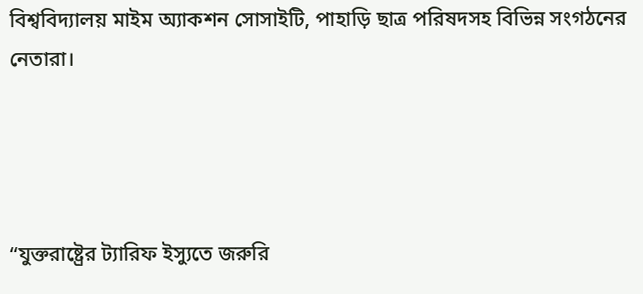বিশ্ববিদ্যালয় মাইম অ্যাকশন সোসাইটি, পাহাড়ি ছাত্র পরিষদসহ বিভিন্ন সংগঠনের নেতারা।




“যুক্তরাষ্ট্রের ট্যারিফ ইস্যুতে জরুরি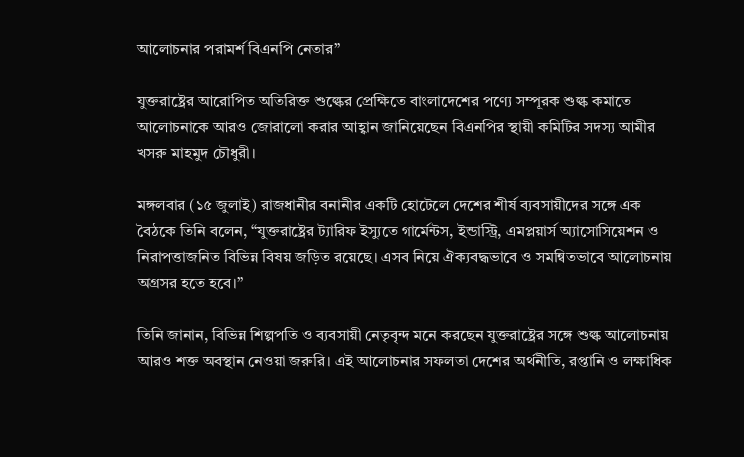আলোচনার পরামর্শ বিএনপি নেতার”

যুক্তরাষ্ট্রের আরোপিত অতিরিক্ত শুল্কের প্রেক্ষিতে বাংলাদেশের পণ্যে সম্পূরক শুল্ক কমাতে আলোচনাকে আরও জোরালো করার আহ্বান জানিয়েছেন বিএনপির স্থায়ী কমিটির সদস্য আমীর খসরু মাহমুদ চৌধুরী।

মঙ্গলবার (১৫ জুলাই) রাজধানীর বনানীর একটি হোটেলে দেশের শীর্ষ ব্যবসায়ীদের সঙ্গে এক বৈঠকে তিনি বলেন, “যুক্তরাষ্ট্রের ট্যারিফ ইস্যুতে গার্মেন্টস, ইন্ডাস্ট্রি, এমপ্লয়ার্স অ্যাসোসিয়েশন ও নিরাপত্তাজনিত বিভিন্ন বিষয় জড়িত রয়েছে। এসব নিয়ে ঐক্যবদ্ধভাবে ও সমন্বিতভাবে আলোচনায় অগ্রসর হতে হবে।”

তিনি জানান, বিভিন্ন শিল্পপতি ও ব্যবসায়ী নেতৃবৃন্দ মনে করছেন যুক্তরাষ্ট্রের সঙ্গে শুল্ক আলোচনায় আরও শক্ত অবস্থান নেওয়া জরুরি। এই আলোচনার সফলতা দেশের অর্থনীতি, রপ্তানি ও লক্ষাধিক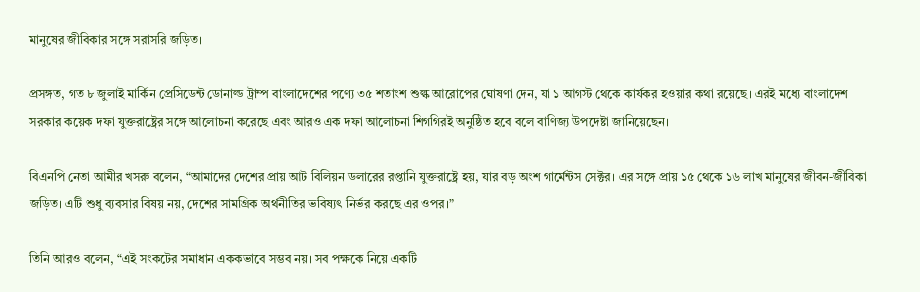মানুষের জীবিকার সঙ্গে সরাসরি জড়িত।

প্রসঙ্গত, গত ৮ জুলাই মার্কিন প্রেসিডেন্ট ডোনাল্ড ট্রাম্প বাংলাদেশের পণ্যে ৩৫ শতাংশ শুল্ক আরোপের ঘোষণা দেন, যা ১ আগস্ট থেকে কার্যকর হওয়ার কথা রয়েছে। এরই মধ্যে বাংলাদেশ সরকার কয়েক দফা যুক্তরাষ্ট্রের সঙ্গে আলোচনা করেছে এবং আরও এক দফা আলোচনা শিগগিরই অনুষ্ঠিত হবে বলে বাণিজ্য উপদেষ্টা জানিয়েছেন।

বিএনপি নেতা আমীর খসরু বলেন, “আমাদের দেশের প্রায় আট বিলিয়ন ডলারের রপ্তানি যুক্তরাষ্ট্রে হয়, যার বড় অংশ গার্মেন্টস সেক্টর। এর সঙ্গে প্রায় ১৫ থেকে ১৬ লাখ মানুষের জীবন-জীবিকা জড়িত। এটি শুধু ব্যবসার বিষয় নয়, দেশের সামগ্রিক অর্থনীতির ভবিষ্যৎ নির্ভর করছে এর ওপর।”

তিনি আরও বলেন, “এই সংকটের সমাধান এককভাবে সম্ভব নয়। সব পক্ষকে নিয়ে একটি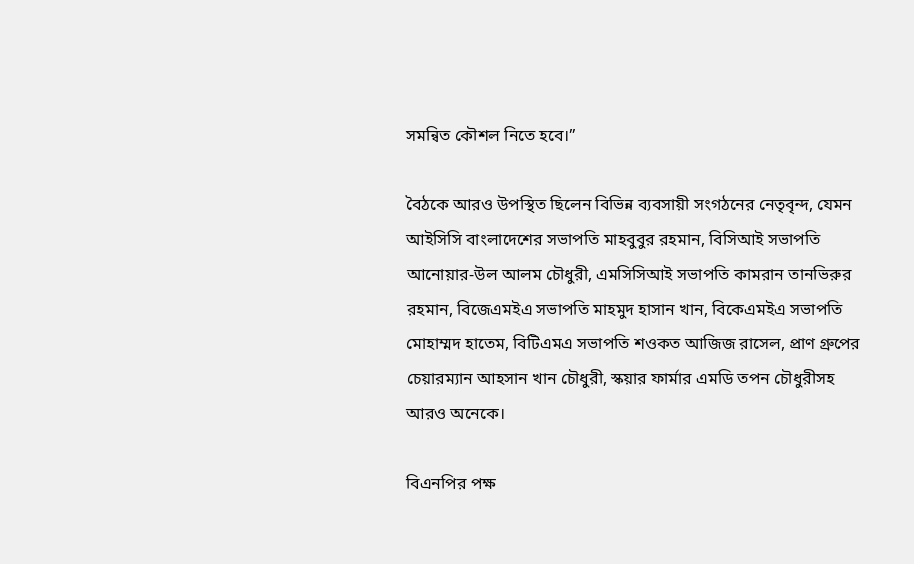সমন্বিত কৌশল নিতে হবে।”

বৈঠকে আরও উপস্থিত ছিলেন বিভিন্ন ব্যবসায়ী সংগঠনের নেতৃবৃন্দ, যেমন আইসিসি বাংলাদেশের সভাপতি মাহবুবুর রহমান, বিসিআই সভাপতি আনোয়ার-উল আলম চৌধুরী, এমসিসিআই সভাপতি কামরান তানভিরুর রহমান, বিজেএমইএ সভাপতি মাহমুদ হাসান খান, বিকেএমইএ সভাপতি মোহাম্মদ হাতেম, বিটিএমএ সভাপতি শওকত আজিজ রাসেল, প্রাণ গ্রুপের চেয়ারম্যান আহসান খান চৌধুরী, স্কয়ার ফার্মার এমডি তপন চৌধুরীসহ আরও অনেকে।

বিএনপির পক্ষ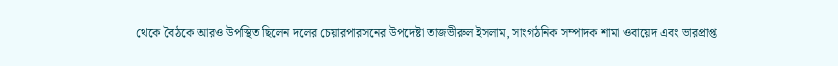থেকে বৈঠকে আরও উপস্থিত ছিলেন দলের চেয়ারপারসনের উপদেষ্টা তাজভীরুল ইসলাম, সাংগঠনিক সম্পাদক শামা ওবায়েদ এবং ভারপ্রাপ্ত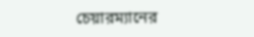চেয়ারম্যানের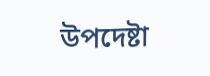উপদেষ্টা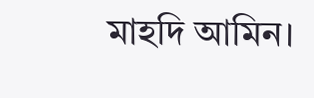মাহদি আমিন।